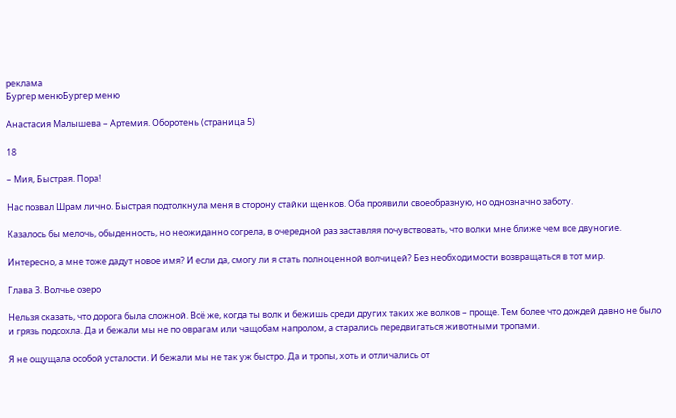реклама
Бургер менюБургер меню

Анастасия Малышева – Артемия. Оборотень (страница 5)

18

– Мия, Быстрая. Пора!

Нас позвал Шрам лично. Быстрая подтолкнула меня в сторону стайки щенков. Оба проявили своеобразную, но однозначно заботу.

Казалось бы мелочь, обыденность, но неожиданно согрела, в очередной раз заставляя почувствовать, что волки мне ближе чем все двуногие.

Интересно, а мне тоже дадут новое имя? И если да, смогу ли я стать полноценной волчицей? Без необходимости возвращаться в тот мир.

Глава 3. Волчье озеро

Нельзя сказать, что дорога была сложной. Всё же, когда ты волк и бежишь среди других таких же волков – проще. Тем более что дождей давно не было и грязь подсохла. Да и бежали мы не по оврагам или чащобам напролом, а старались передвигаться животными тропами.

Я не ощущала особой усталости. И бежали мы не так уж быстро. Да и тропы, хоть и отличались от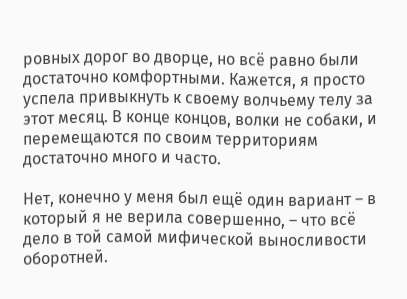ровных дорог во дворце, но всё равно были достаточно комфортными. Кажется, я просто успела привыкнуть к своему волчьему телу за этот месяц. В конце концов, волки не собаки, и перемещаются по своим территориям достаточно много и часто.

Нет, конечно у меня был ещё один вариант – в который я не верила совершенно, – что всё дело в той самой мифической выносливости оборотней.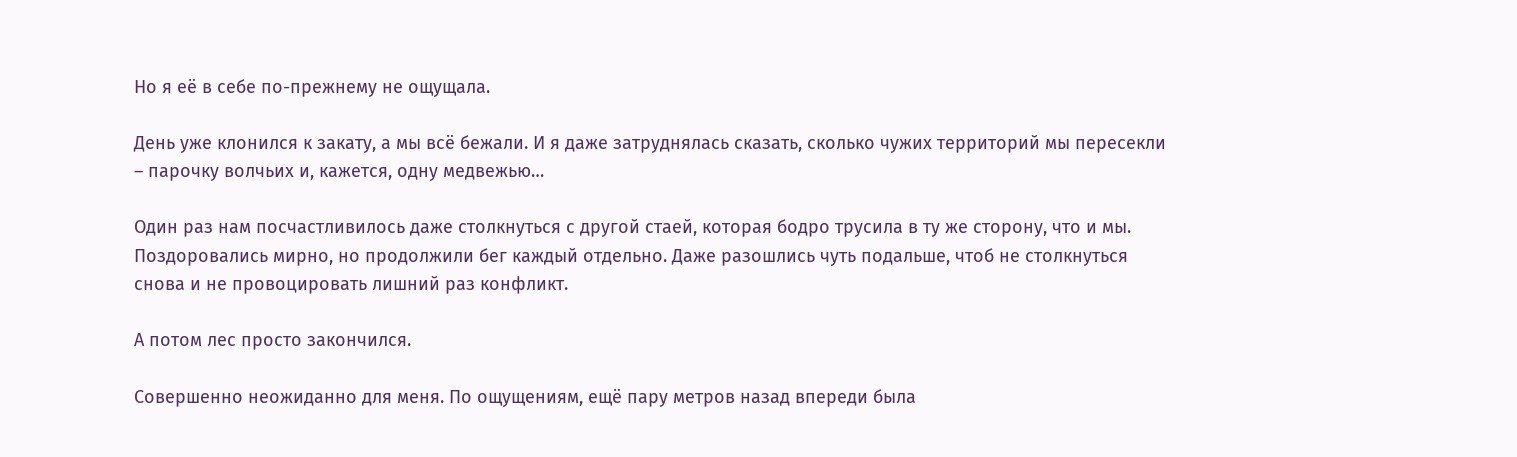Но я её в себе по-прежнему не ощущала.

День уже клонился к закату, а мы всё бежали. И я даже затруднялась сказать, сколько чужих территорий мы пересекли – парочку волчьих и, кажется, одну медвежью…

Один раз нам посчастливилось даже столкнуться с другой стаей, которая бодро трусила в ту же сторону, что и мы. Поздоровались мирно, но продолжили бег каждый отдельно. Даже разошлись чуть подальше, чтоб не столкнуться снова и не провоцировать лишний раз конфликт.

А потом лес просто закончился.

Совершенно неожиданно для меня. По ощущениям, ещё пару метров назад впереди была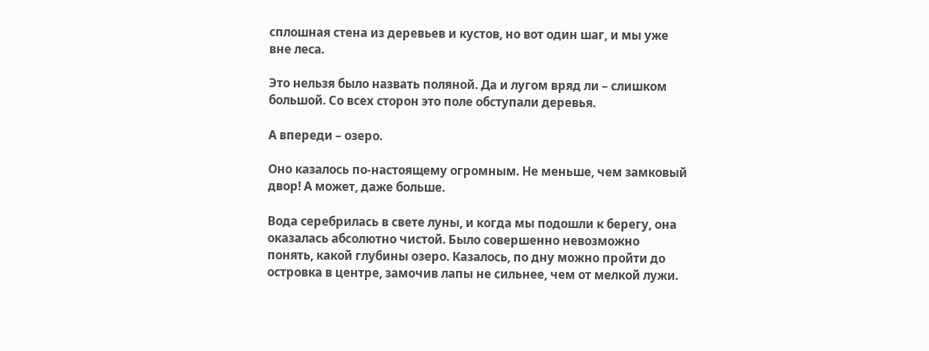сплошная стена из деревьев и кустов, но вот один шаг, и мы уже вне леса.

Это нельзя было назвать поляной. Да и лугом вряд ли – слишком большой. Со всех сторон это поле обступали деревья.

А впереди – озеро.

Оно казалось по-настоящему огромным. Не меньше, чем замковый двор! А может, даже больше.

Вода серебрилась в свете луны, и когда мы подошли к берегу, она оказалась абсолютно чистой. Было совершенно невозможно понять, какой глубины озеро. Казалось, по дну можно пройти до островка в центре, замочив лапы не сильнее, чем от мелкой лужи.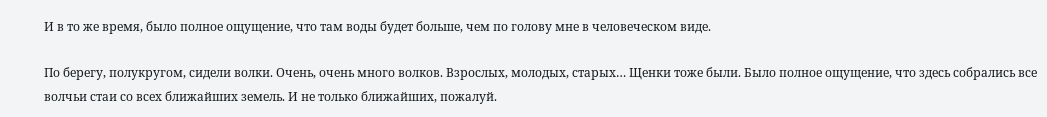И в то же время, было полное ощущение, что там воды будет больше, чем по голову мне в человеческом виде.

По берегу, полукругом, сидели волки. Очень, очень много волков. Взрослых, молодых, старых… Щенки тоже были. Было полное ощущение, что здесь собрались все волчьи стаи со всех ближайших земель. И не только ближайших, пожалуй.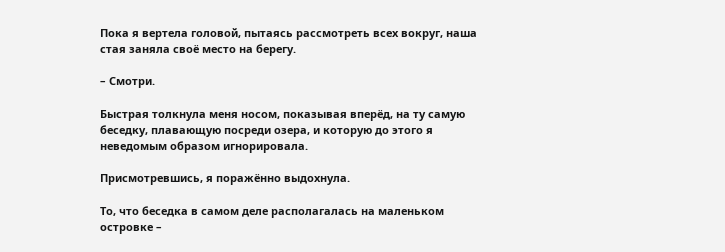Пока я вертела головой, пытаясь рассмотреть всех вокруг, наша стая заняла своё место на берегу.

– Смотри.

Быстрая толкнула меня носом, показывая вперёд, на ту самую беседку, плавающую посреди озера, и которую до этого я неведомым образом игнорировала.

Присмотревшись, я поражённо выдохнула.

То, что беседка в самом деле располагалась на маленьком островке –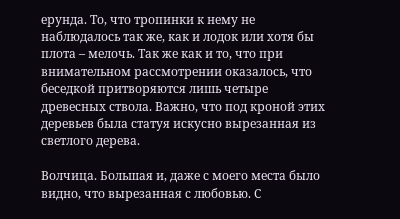ерунда. То, что тропинки к нему не наблюдалось так же, как и лодок или хотя бы плота – мелочь. Так же как и то, что при внимательном рассмотрении оказалось, что беседкой притворяются лишь четыре древесных ствола. Важно, что под кроной этих деревьев была статуя искусно вырезанная из светлого дерева.

Волчица. Большая и, даже с моего места было видно, что вырезанная с любовью. С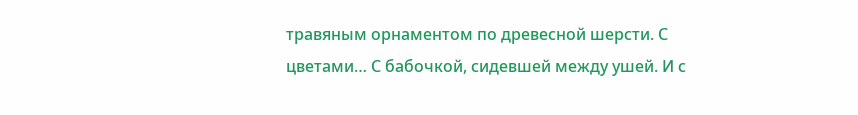травяным орнаментом по древесной шерсти. С цветами… С бабочкой, сидевшей между ушей. И с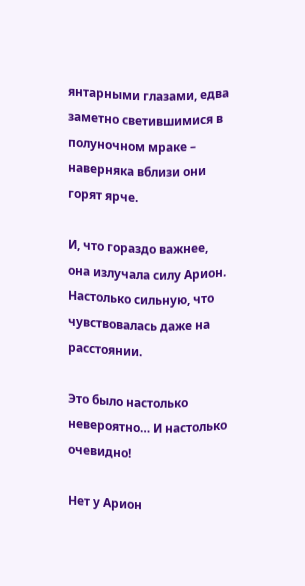янтарными глазами, едва заметно светившимися в полуночном мраке – наверняка вблизи они горят ярче.

И, что гораздо важнее, она излучала силу Арион. Настолько сильную, что чувствовалась даже на расстоянии.

Это было настолько невероятно… И настолько очевидно!

Нет у Арион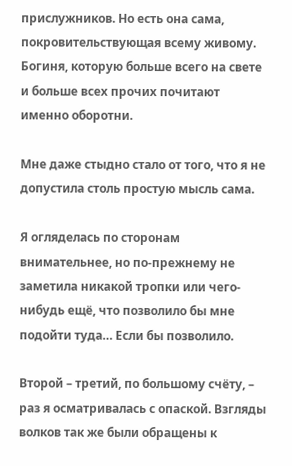прислужников. Но есть она сама, покровительствующая всему живому. Богиня, которую больше всего на свете и больше всех прочих почитают именно оборотни.

Мне даже стыдно стало от того, что я не допустила столь простую мысль сама.

Я огляделась по сторонам внимательнее, но по-прежнему не заметила никакой тропки или чего-нибудь ещё, что позволило бы мне подойти туда… Если бы позволило.

Второй – третий, по большому счёту, – раз я осматривалась с опаской. Взгляды волков так же были обращены к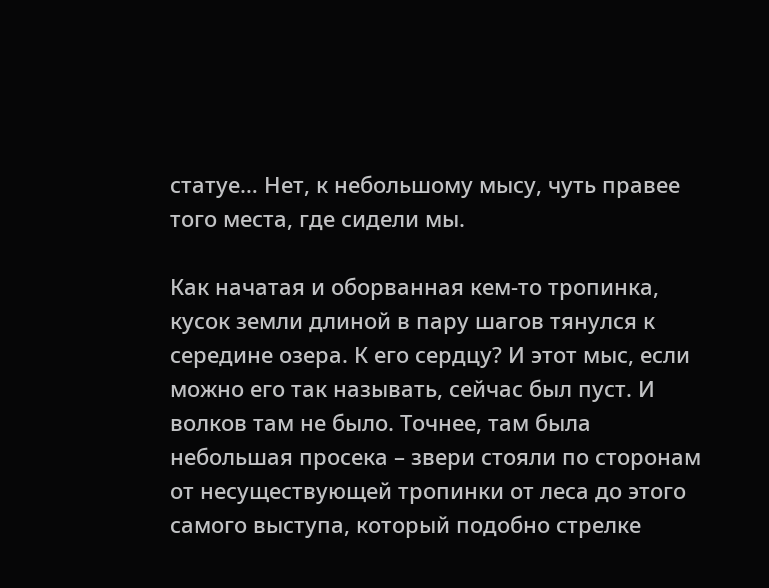статуе… Нет, к небольшому мысу, чуть правее того места, где сидели мы.

Как начатая и оборванная кем-то тропинка, кусок земли длиной в пару шагов тянулся к середине озера. К его сердцу? И этот мыс, если можно его так называть, сейчас был пуст. И волков там не было. Точнее, там была небольшая просека – звери стояли по сторонам от несуществующей тропинки от леса до этого самого выступа, который подобно стрелке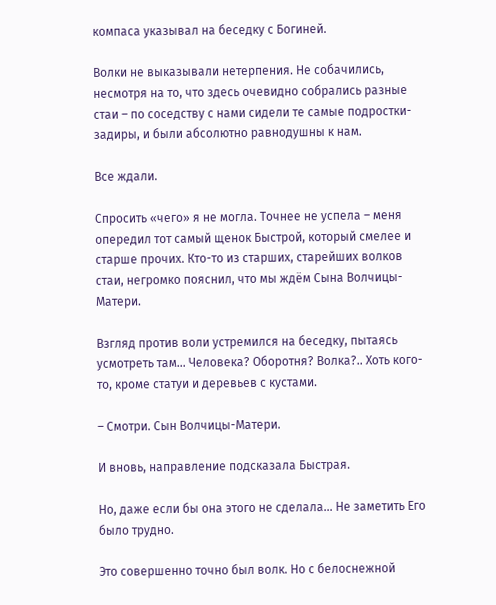компаса указывал на беседку с Богиней.

Волки не выказывали нетерпения. Не собачились, несмотря на то, что здесь очевидно собрались разные стаи – по соседству с нами сидели те самые подростки-задиры, и были абсолютно равнодушны к нам.

Все ждали.

Спросить «чего» я не могла. Точнее не успела – меня опередил тот самый щенок Быстрой, который смелее и старше прочих. Кто-то из старших, старейших волков стаи, негромко пояснил, что мы ждём Сына Волчицы-Матери.

Взгляд против воли устремился на беседку, пытаясь усмотреть там… Человека? Оборотня? Волка?.. Хоть кого-то, кроме статуи и деревьев с кустами.

– Смотри. Сын Волчицы-Матери.

И вновь, направление подсказала Быстрая.

Но, даже если бы она этого не сделала… Не заметить Его было трудно.

Это совершенно точно был волк. Но с белоснежной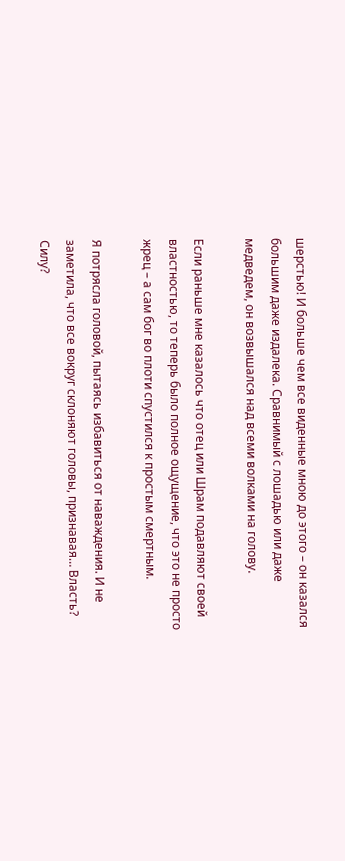шерстью! И больше чем все виденные мною до этого – он казался большим даже издалека. Сравнимый с лошадью или даже медведем, он возвышался над всеми волками на голову.

Если раньше мне казалось что отец или Шрам подавляют своей властностью, то теперь было полное ощущение, что это не просто жрец – а сам бог во плоти спустился к простым смертным.

Я потрясла головой, пытаясь избавиться от наваждения. И не заметила, что все вокруг склоняют головы, признавая… Власть? Силу?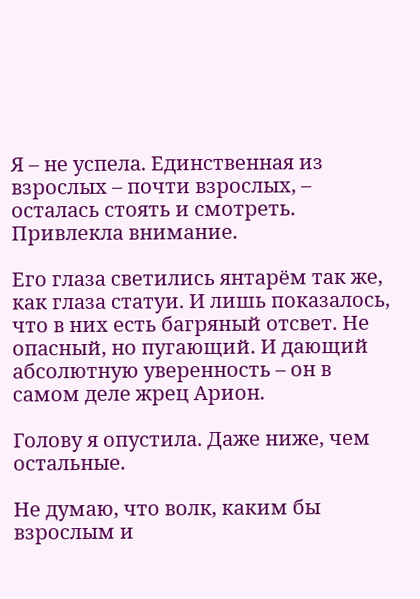Я – не успела. Единственная из взрослых – почти взрослых, – осталась стоять и смотреть. Привлекла внимание.

Его глаза светились янтарём так же, как глаза статуи. И лишь показалось, что в них есть багряный отсвет. Не опасный, но пугающий. И дающий абсолютную уверенность – он в самом деле жрец Арион.

Голову я опустила. Даже ниже, чем остальные.

Не думаю, что волк, каким бы взрослым и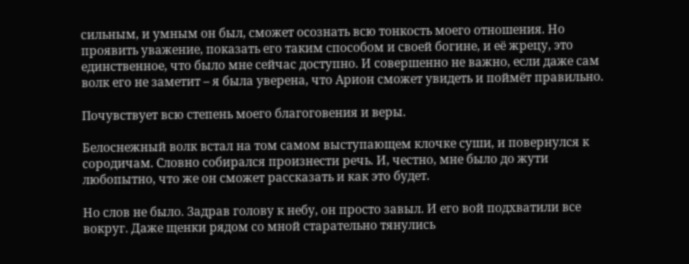сильным, и умным он был, сможет осознать всю тонкость моего отношения. Но проявить уважение, показать его таким способом и своей богине, и её жрецу, это единственное, что было мне сейчас доступно. И совершенно не важно, если даже сам волк его не заметит – я была уверена, что Арион сможет увидеть и поймёт правильно.

Почувствует всю степень моего благоговения и веры.

Белоснежный волк встал на том самом выступающем клочке суши, и повернулся к сородичам. Словно собирался произнести речь. И, честно, мне было до жути любопытно, что же он сможет рассказать и как это будет.

Но слов не было. Задрав голову к небу, он просто завыл. И его вой подхватили все вокруг. Даже щенки рядом со мной старательно тянулись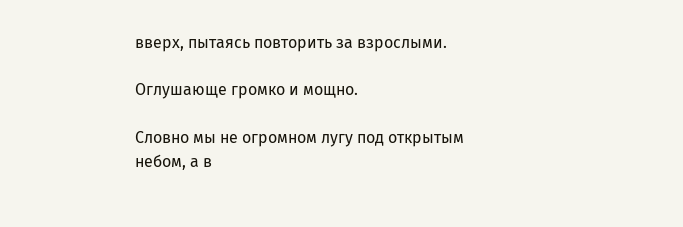вверх, пытаясь повторить за взрослыми.

Оглушающе громко и мощно.

Словно мы не огромном лугу под открытым небом, а в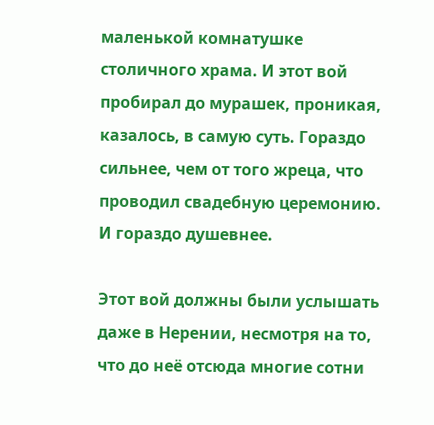маленькой комнатушке столичного храма. И этот вой пробирал до мурашек, проникая, казалось, в самую суть. Гораздо сильнее, чем от того жреца, что проводил свадебную церемонию. И гораздо душевнее.

Этот вой должны были услышать даже в Нерении, несмотря на то, что до неё отсюда многие сотни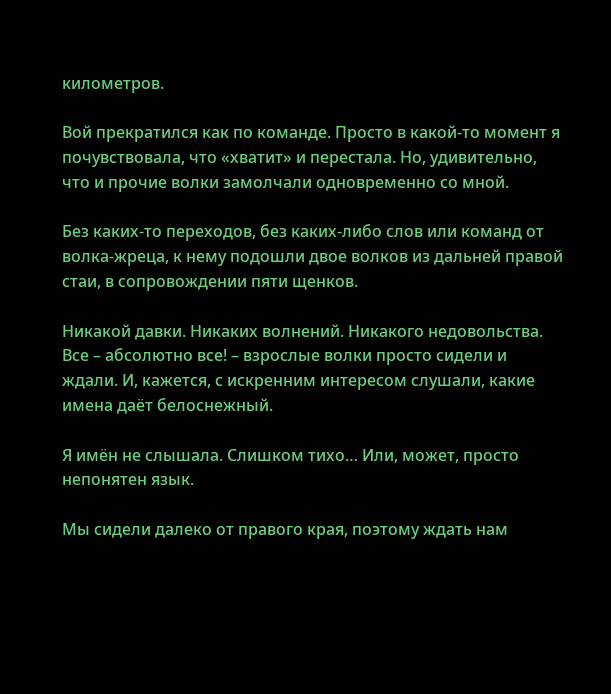километров.

Вой прекратился как по команде. Просто в какой-то момент я почувствовала, что «хватит» и перестала. Но, удивительно, что и прочие волки замолчали одновременно со мной.

Без каких-то переходов, без каких-либо слов или команд от волка-жреца, к нему подошли двое волков из дальней правой стаи, в сопровождении пяти щенков.

Никакой давки. Никаких волнений. Никакого недовольства. Все – абсолютно все! – взрослые волки просто сидели и ждали. И, кажется, с искренним интересом слушали, какие имена даёт белоснежный.

Я имён не слышала. Слишком тихо… Или, может, просто непонятен язык.

Мы сидели далеко от правого края, поэтому ждать нам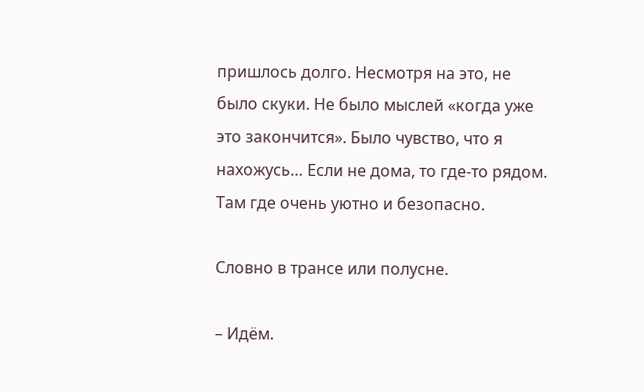пришлось долго. Несмотря на это, не было скуки. Не было мыслей «когда уже это закончится». Было чувство, что я нахожусь… Если не дома, то где-то рядом. Там где очень уютно и безопасно.

Словно в трансе или полусне.

– Идём.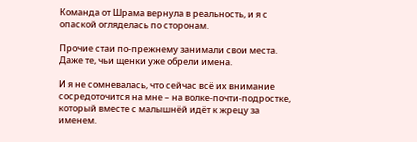Команда от Шрама вернула в реальность, и я с опаской огляделась по сторонам.

Прочие стаи по-прежнему занимали свои места. Даже те, чьи щенки уже обрели имена.

И я не сомневалась, что сейчас всё их внимание сосредоточится на мне – на волке-почти-подростке, который вместе с малышнёй идёт к жрецу за именем.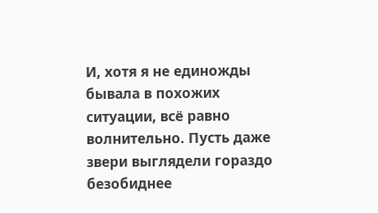И, хотя я не единожды бывала в похожих ситуации, всё равно волнительно. Пусть даже звери выглядели гораздо безобиднее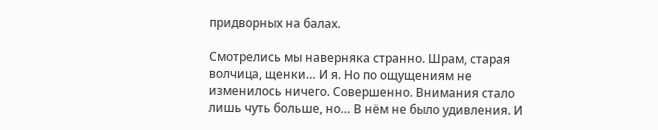придворных на балах.

Смотрелись мы наверняка странно. Шрам, старая волчица, щенки… И я. Но по ощущениям не изменилось ничего. Совершенно. Внимания стало лишь чуть больше, но… В нём не было удивления. И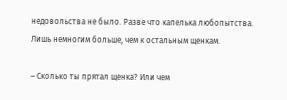недовольства не было. Разве что капелька любопытства. Лишь немногим больше, чем к остальным щенкам.

– Сколько ты прятал щенка? Или чем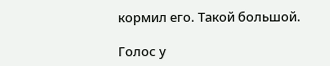кормил его. Такой большой.

Голос у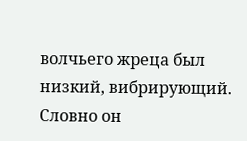волчьего жреца был низкий, вибрирующий. Словно он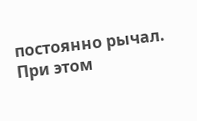постоянно рычал. При этом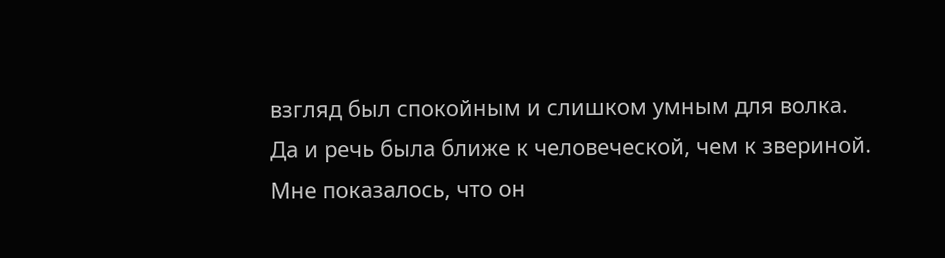взгляд был спокойным и слишком умным для волка. Да и речь была ближе к человеческой, чем к звериной. Мне показалось, что он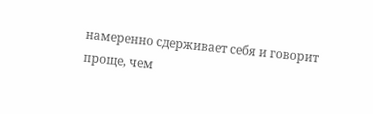намеренно сдерживает себя и говорит проще, чем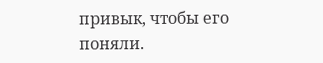привык, чтобы его поняли.